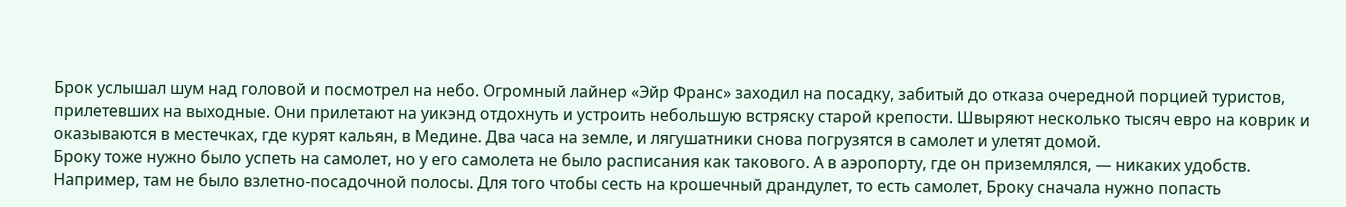Брок услышал шум над головой и посмотрел на небо. Огромный лайнер «Эйр Франс» заходил на посадку, забитый до отказа очередной порцией туристов, прилетевших на выходные. Они прилетают на уикэнд отдохнуть и устроить небольшую встряску старой крепости. Швыряют несколько тысяч евро на коврик и оказываются в местечках, где курят кальян, в Медине. Два часа на земле, и лягушатники снова погрузятся в самолет и улетят домой.
Броку тоже нужно было успеть на самолет, но у его самолета не было расписания как такового. А в аэропорту, где он приземлялся, — никаких удобств. Например, там не было взлетно-посадочной полосы. Для того чтобы сесть на крошечный драндулет, то есть самолет, Броку сначала нужно попасть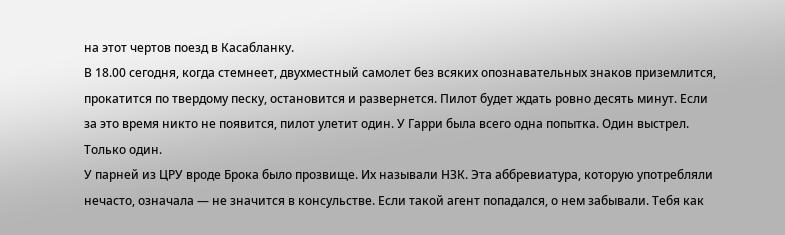на этот чертов поезд в Касабланку.
В 18.00 сегодня, когда стемнеет, двухместный самолет без всяких опознавательных знаков приземлится, прокатится по твердому песку, остановится и развернется. Пилот будет ждать ровно десять минут. Если за это время никто не появится, пилот улетит один. У Гарри была всего одна попытка. Один выстрел. Только один.
У парней из ЦРУ вроде Брока было прозвище. Их называли НЗК. Эта аббревиатура, которую употребляли нечасто, означала — не значится в консульстве. Если такой агент попадался, о нем забывали. Тебя как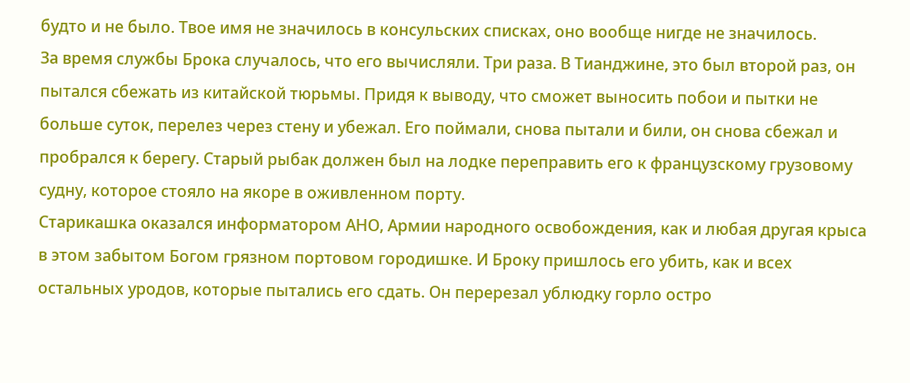будто и не было. Твое имя не значилось в консульских списках, оно вообще нигде не значилось.
За время службы Брока случалось, что его вычисляли. Три раза. В Тианджине, это был второй раз, он пытался сбежать из китайской тюрьмы. Придя к выводу, что сможет выносить побои и пытки не больше суток, перелез через стену и убежал. Его поймали, снова пытали и били, он снова сбежал и пробрался к берегу. Старый рыбак должен был на лодке переправить его к французскому грузовому судну, которое стояло на якоре в оживленном порту.
Старикашка оказался информатором АНО, Армии народного освобождения, как и любая другая крыса в этом забытом Богом грязном портовом городишке. И Броку пришлось его убить, как и всех остальных уродов, которые пытались его сдать. Он перерезал ублюдку горло остро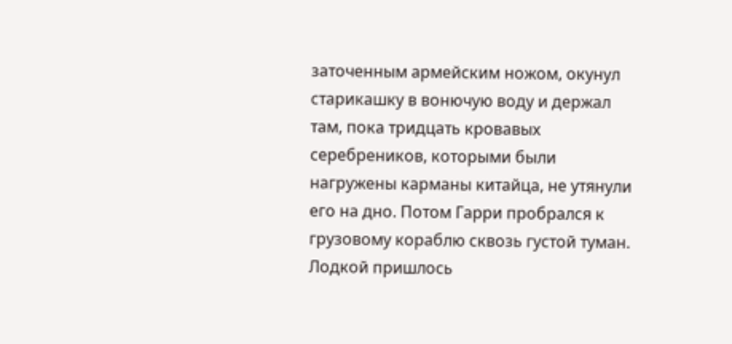заточенным армейским ножом, окунул старикашку в вонючую воду и держал там, пока тридцать кровавых серебреников, которыми были нагружены карманы китайца, не утянули его на дно. Потом Гарри пробрался к грузовому кораблю сквозь густой туман. Лодкой пришлось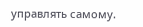управлять самому.